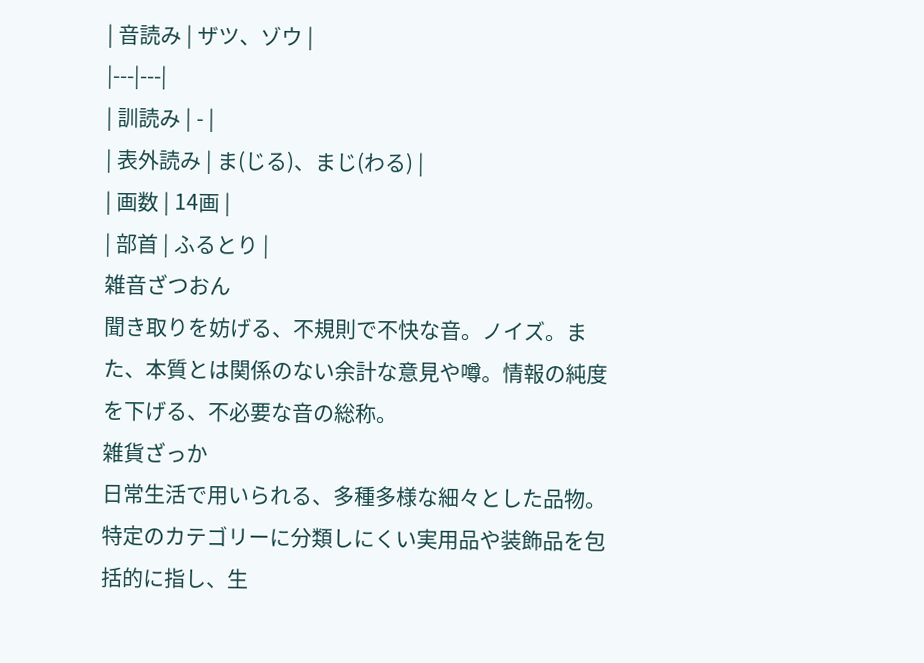| 音読み | ザツ、ゾウ |
|---|---|
| 訓読み | - |
| 表外読み | ま(じる)、まじ(わる) |
| 画数 | 14画 |
| 部首 | ふるとり |
雑音ざつおん
聞き取りを妨げる、不規則で不快な音。ノイズ。また、本質とは関係のない余計な意見や噂。情報の純度を下げる、不必要な音の総称。
雑貨ざっか
日常生活で用いられる、多種多様な細々とした品物。特定のカテゴリーに分類しにくい実用品や装飾品を包括的に指し、生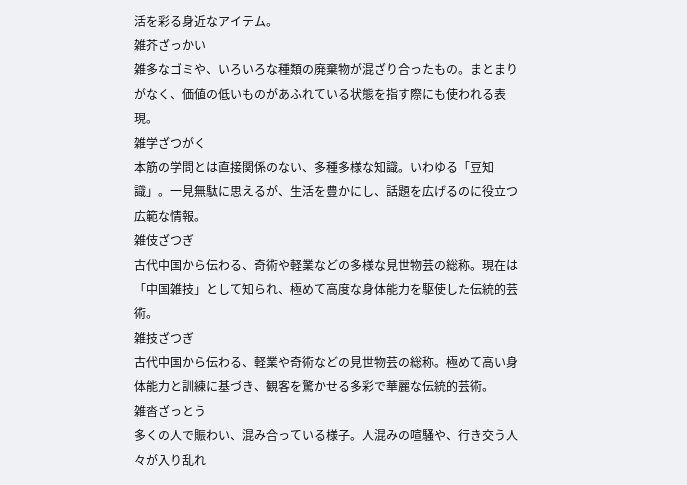活を彩る身近なアイテム。
雑芥ざっかい
雑多なゴミや、いろいろな種類の廃棄物が混ざり合ったもの。まとまりがなく、価値の低いものがあふれている状態を指す際にも使われる表現。
雑学ざつがく
本筋の学問とは直接関係のない、多種多様な知識。いわゆる「豆知識」。一見無駄に思えるが、生活を豊かにし、話題を広げるのに役立つ広範な情報。
雑伎ざつぎ
古代中国から伝わる、奇術や軽業などの多様な見世物芸の総称。現在は「中国雑技」として知られ、極めて高度な身体能力を駆使した伝統的芸術。
雑技ざつぎ
古代中国から伝わる、軽業や奇術などの見世物芸の総称。極めて高い身体能力と訓練に基づき、観客を驚かせる多彩で華麗な伝統的芸術。
雑沓ざっとう
多くの人で賑わい、混み合っている様子。人混みの喧騒や、行き交う人々が入り乱れ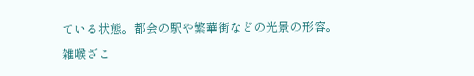ている状態。都会の駅や繁華街などの光景の形容。
雑喉ざこ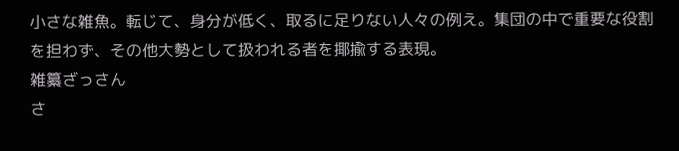小さな雑魚。転じて、身分が低く、取るに足りない人々の例え。集団の中で重要な役割を担わず、その他大勢として扱われる者を揶揄する表現。
雑纂ざっさん
さ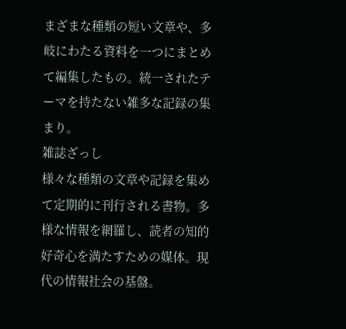まざまな種類の短い文章や、多岐にわたる資料を一つにまとめて編集したもの。統一されたテーマを持たない雑多な記録の集まり。
雑誌ざっし
様々な種類の文章や記録を集めて定期的に刊行される書物。多様な情報を網羅し、読者の知的好奇心を満たすための媒体。現代の情報社会の基盤。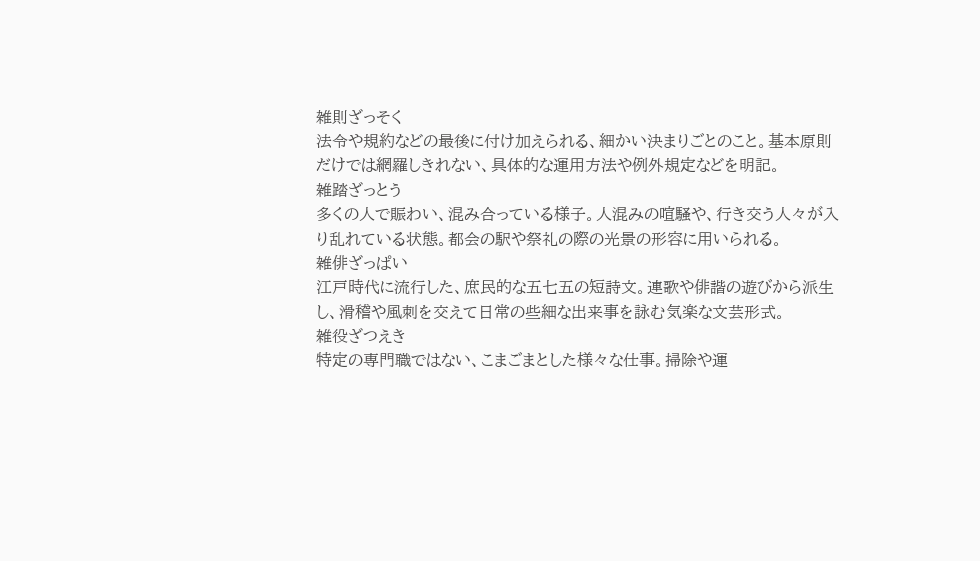雑則ざっそく
法令や規約などの最後に付け加えられる、細かい決まりごとのこと。基本原則だけでは網羅しきれない、具体的な運用方法や例外規定などを明記。
雑踏ざっとう
多くの人で賑わい、混み合っている様子。人混みの喧騒や、行き交う人々が入り乱れている状態。都会の駅や祭礼の際の光景の形容に用いられる。
雑俳ざっぱい
江戸時代に流行した、庶民的な五七五の短詩文。連歌や俳諧の遊びから派生し、滑稽や風刺を交えて日常の些細な出来事を詠む気楽な文芸形式。
雑役ざつえき
特定の専門職ではない、こまごまとした様々な仕事。掃除や運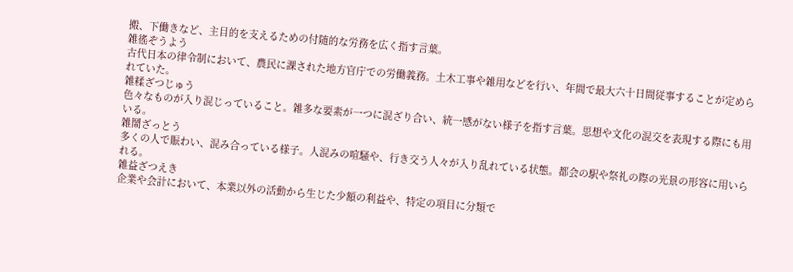搬、下働きなど、主目的を支えるための付随的な労務を広く指す言葉。
雑徭ぞうよう
古代日本の律令制において、農民に課された地方官庁での労働義務。土木工事や雑用などを行い、年間で最大六十日間従事することが定められていた。
雑糅ざつじゅう
色々なものが入り混じっていること。雑多な要素が一つに混ざり合い、統一感がない様子を指す言葉。思想や文化の混交を表現する際にも用いる。
雑鬧ざっとう
多くの人で賑わい、混み合っている様子。人混みの喧騒や、行き交う人々が入り乱れている状態。都会の駅や祭礼の際の光景の形容に用いられる。
雑益ざつえき
企業や会計において、本業以外の活動から生じた少額の利益や、特定の項目に分類で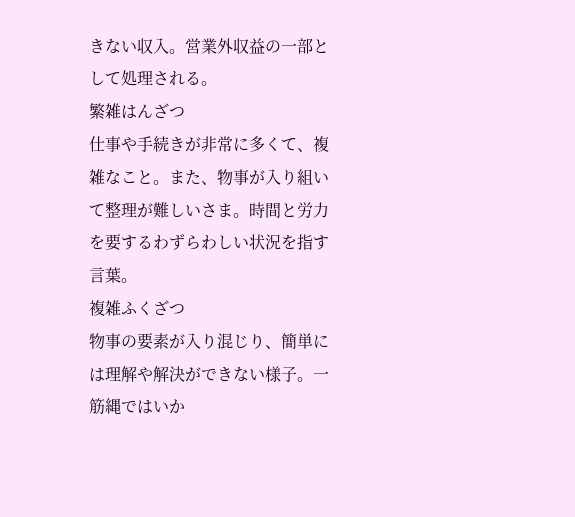きない収入。営業外収益の一部として処理される。
繁雑はんざつ
仕事や手続きが非常に多くて、複雑なこと。また、物事が入り組いて整理が難しいさま。時間と労力を要するわずらわしい状況を指す言葉。
複雑ふくざつ
物事の要素が入り混じり、簡単には理解や解決ができない様子。一筋縄ではいか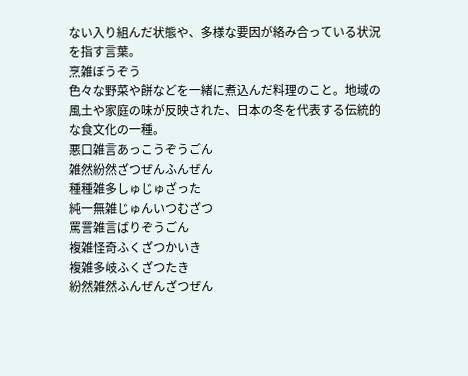ない入り組んだ状態や、多様な要因が絡み合っている状況を指す言葉。
烹雑ぼうぞう
色々な野菜や餅などを一緒に煮込んだ料理のこと。地域の風土や家庭の味が反映された、日本の冬を代表する伝統的な食文化の一種。
悪口雑言あっこうぞうごん
雑然紛然ざつぜんふんぜん
種種雑多しゅじゅざった
純一無雑じゅんいつむざつ
罵詈雑言ばりぞうごん
複雑怪奇ふくざつかいき
複雑多岐ふくざつたき
紛然雑然ふんぜんざつぜん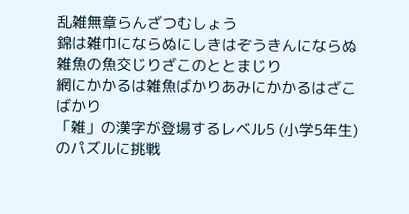乱雑無章らんざつむしょう
錦は雑巾にならぬにしきはぞうきんにならぬ
雑魚の魚交じりざこのととまじり
網にかかるは雑魚ばかりあみにかかるはざこばかり
「雑」の漢字が登場するレベル5 (小学5年生)のパズルに挑戦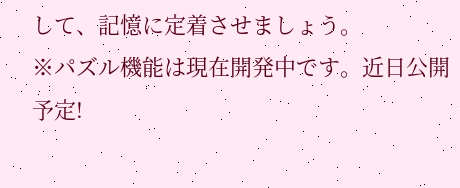して、記憶に定着させましょう。
※パズル機能は現在開発中です。近日公開予定!